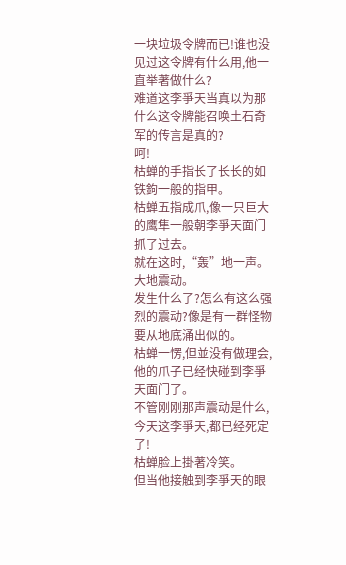一块垃圾令牌而已!谁也没见过这令牌有什么用,他一直举著做什么?
难道这李爭天当真以为那什么这令牌能召唤土石奇军的传言是真的?
呵!
枯蝉的手指长了长长的如铁鉤一般的指甲。
枯蝉五指成爪,像一只巨大的鹰隼一般朝李爭天面门抓了过去。
就在这时,“轰”地一声。
大地震动。
发生什么了?怎么有这么强烈的震动?像是有一群怪物要从地底涌出似的。
枯蝉一愣,但並没有做理会,他的爪子已经快碰到李爭天面门了。
不管刚刚那声震动是什么,今天这李爭天,都已经死定了!
枯蝉脸上掛著冷笑。
但当他接触到李爭天的眼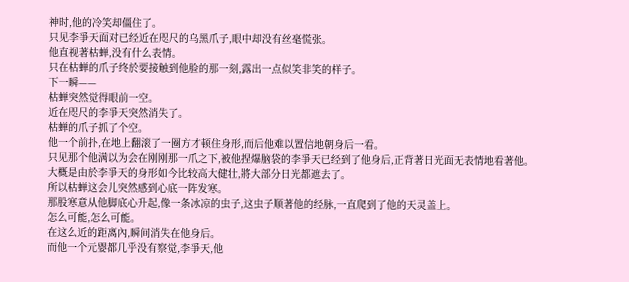神时,他的冷笑却僵住了。
只见李爭天面对已经近在咫尺的乌黑爪子,眼中却没有丝毫慌张。
他直视著枯蝉,没有什么表情。
只在枯蝉的爪子终於要接触到他脸的那一刻,露出一点似笑非笑的样子。
下一瞬——
枯蝉突然觉得眼前一空。
近在咫尺的李爭天突然消失了。
枯蝉的爪子抓了个空。
他一个前扑,在地上翻滚了一圈方才顿住身形,而后他难以置信地朝身后一看。
只见那个他满以为会在刚刚那一爪之下,被他捏爆脑袋的李爭天已经到了他身后,正背著日光面无表情地看著他。
大概是由於李爭天的身形如今比较高大健壮,將大部分日光都遮去了。
所以枯蝉这会儿突然感到心底一阵发寒。
那股寒意从他脚底心升起,像一条冰凉的虫子,这虫子顺著他的经脉,一直爬到了他的天灵盖上。
怎么可能,怎么可能。
在这么近的距离內,瞬间消失在他身后。
而他一个元婴都几乎没有察觉,李爭天,他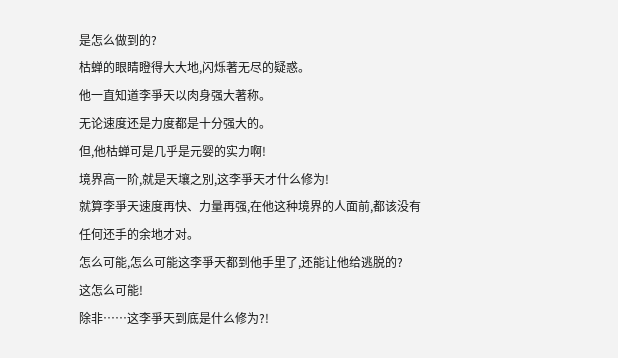是怎么做到的?
枯蝉的眼睛瞪得大大地,闪烁著无尽的疑惑。
他一直知道李爭天以肉身强大著称。
无论速度还是力度都是十分强大的。
但,他枯蝉可是几乎是元婴的实力啊!
境界高一阶,就是天壤之別,这李爭天才什么修为!
就算李爭天速度再快、力量再强,在他这种境界的人面前,都该没有任何还手的余地才对。
怎么可能,怎么可能这李爭天都到他手里了,还能让他给逃脱的?
这怎么可能!
除非……这李爭天到底是什么修为?!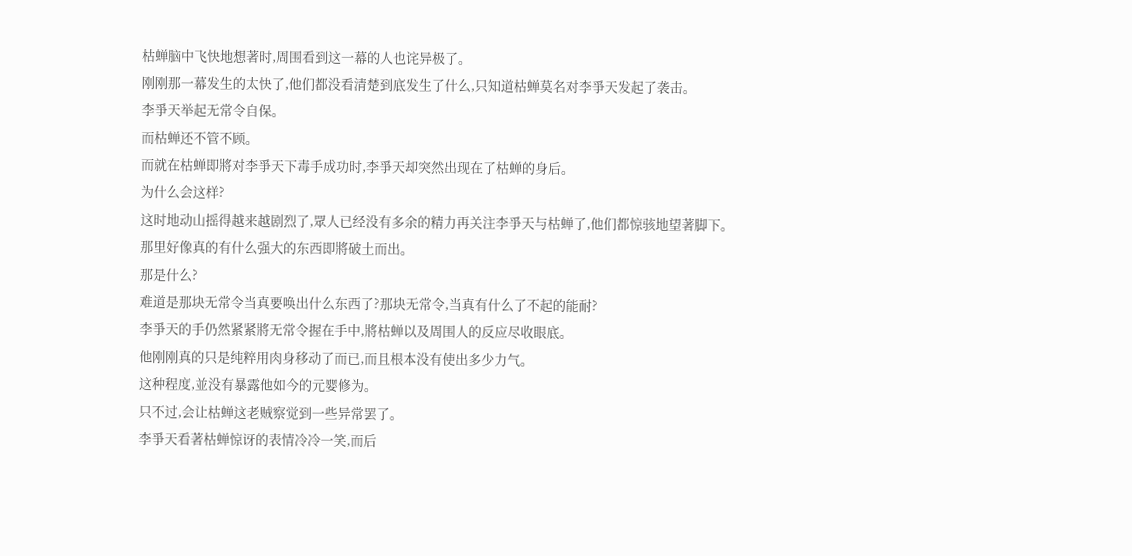枯蝉脑中飞快地想著时,周围看到这一幕的人也诧异极了。
刚刚那一幕发生的太快了,他们都没看清楚到底发生了什么,只知道枯蝉莫名对李爭天发起了袭击。
李爭天举起无常令自保。
而枯蝉还不管不顾。
而就在枯蝉即將对李爭天下毒手成功时,李爭天却突然出现在了枯蝉的身后。
为什么会这样?
这时地动山摇得越来越剧烈了,眾人已经没有多余的精力再关注李爭天与枯蝉了,他们都惊骇地望著脚下。
那里好像真的有什么强大的东西即將破土而出。
那是什么?
难道是那块无常令当真要唤出什么东西了?那块无常令,当真有什么了不起的能耐?
李爭天的手仍然紧紧將无常令握在手中,將枯蝉以及周围人的反应尽收眼底。
他刚刚真的只是纯粹用肉身移动了而已,而且根本没有使出多少力气。
这种程度,並没有暴露他如今的元婴修为。
只不过,会让枯蝉这老贼察觉到一些异常罢了。
李爭天看著枯蝉惊讶的表情冷冷一笑,而后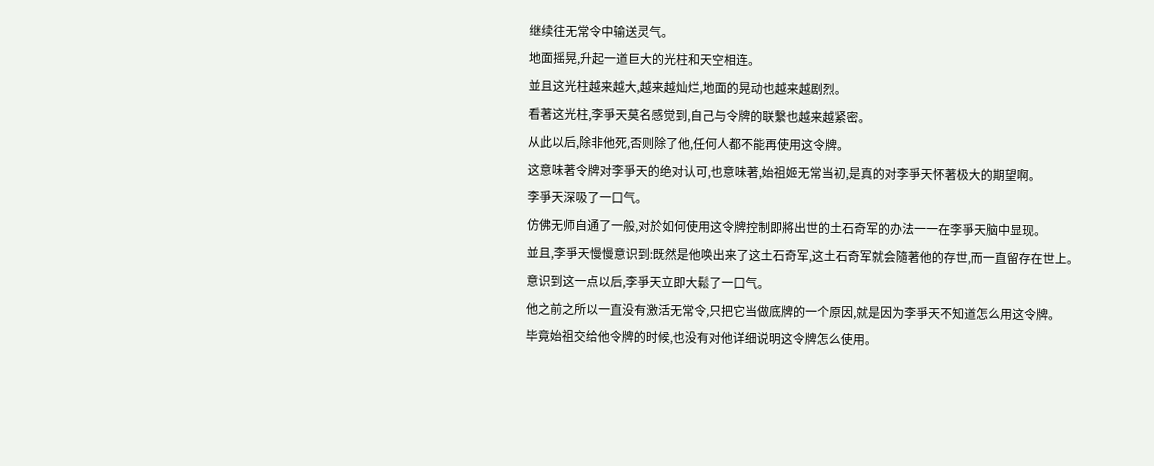继续往无常令中输送灵气。
地面摇晃,升起一道巨大的光柱和天空相连。
並且这光柱越来越大,越来越灿烂,地面的晃动也越来越剧烈。
看著这光柱,李爭天莫名感觉到,自己与令牌的联繫也越来越紧密。
从此以后,除非他死,否则除了他,任何人都不能再使用这令牌。
这意味著令牌对李爭天的绝对认可,也意味著,始祖姬无常当初,是真的对李爭天怀著极大的期望啊。
李爭天深吸了一口气。
仿佛无师自通了一般,对於如何使用这令牌控制即將出世的土石奇军的办法一一在李爭天脑中显现。
並且,李爭天慢慢意识到:既然是他唤出来了这土石奇军,这土石奇军就会隨著他的存世,而一直留存在世上。
意识到这一点以后,李爭天立即大鬆了一口气。
他之前之所以一直没有激活无常令,只把它当做底牌的一个原因,就是因为李爭天不知道怎么用这令牌。
毕竟始祖交给他令牌的时候,也没有对他详细说明这令牌怎么使用。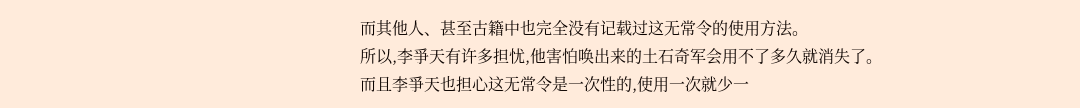而其他人、甚至古籍中也完全没有记载过这无常令的使用方法。
所以,李爭天有许多担忧,他害怕唤出来的土石奇军会用不了多久就消失了。
而且李爭天也担心这无常令是一次性的,使用一次就少一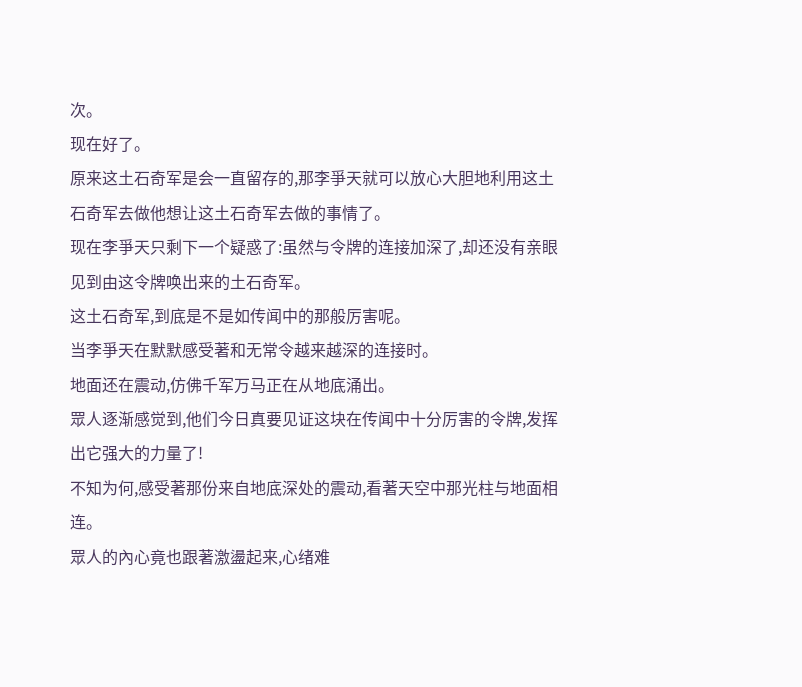次。
现在好了。
原来这土石奇军是会一直留存的,那李爭天就可以放心大胆地利用这土石奇军去做他想让这土石奇军去做的事情了。
现在李爭天只剩下一个疑惑了:虽然与令牌的连接加深了,却还没有亲眼见到由这令牌唤出来的土石奇军。
这土石奇军,到底是不是如传闻中的那般厉害呢。
当李爭天在默默感受著和无常令越来越深的连接时。
地面还在震动,仿佛千军万马正在从地底涌出。
眾人逐渐感觉到,他们今日真要见证这块在传闻中十分厉害的令牌,发挥出它强大的力量了!
不知为何,感受著那份来自地底深处的震动,看著天空中那光柱与地面相连。
眾人的內心竟也跟著激盪起来,心绪难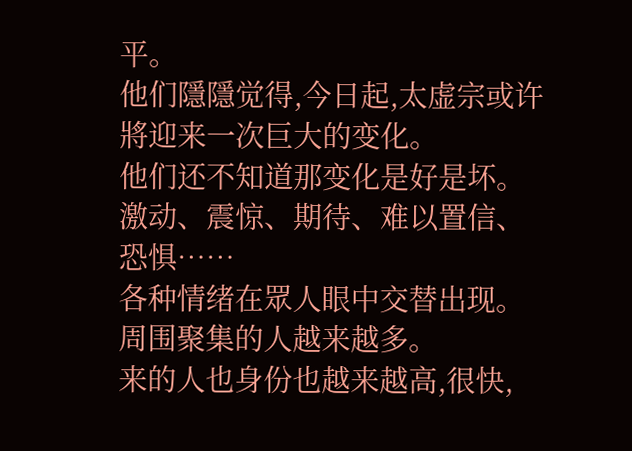平。
他们隱隱觉得,今日起,太虚宗或许將迎来一次巨大的变化。
他们还不知道那变化是好是坏。
激动、震惊、期待、难以置信、恐惧……
各种情绪在眾人眼中交替出现。
周围聚集的人越来越多。
来的人也身份也越来越高,很快,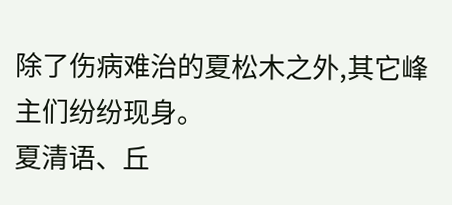除了伤病难治的夏松木之外,其它峰主们纷纷现身。
夏清语、丘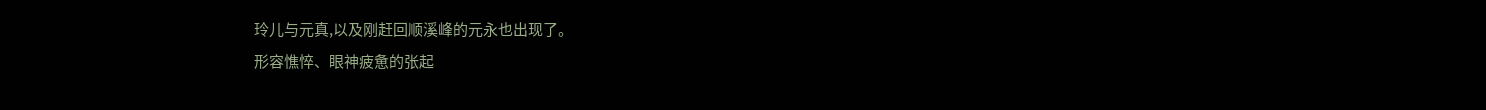玲儿与元真,以及刚赶回顺溪峰的元永也出现了。
形容憔悴、眼神疲惫的张起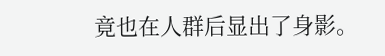竟也在人群后显出了身影。